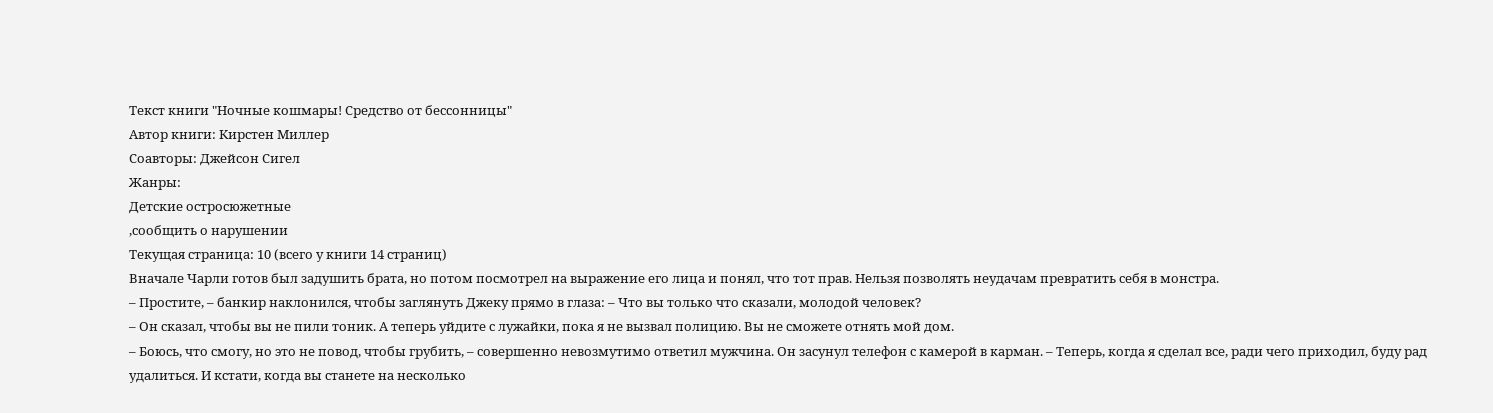Текст книги "Ночные кошмары! Средство от бессонницы"
Автор книги: Кирстен Миллер
Соавторы: Джейсон Сигел
Жанры:
Детские остросюжетные
,сообщить о нарушении
Текущая страница: 10 (всего у книги 14 страниц)
Вначале Чарли готов был задушить брата, но потом посмотрел на выражение его лица и понял, что тот прав. Нельзя позволять неудачам превратить себя в монстра.
– Простите, – банкир наклонился, чтобы заглянуть Джеку прямо в глаза: – Что вы только что сказали, молодой человек?
– Он сказал, чтобы вы не пили тоник. А теперь уйдите с лужайки, пока я не вызвал полицию. Вы не сможете отнять мой дом.
– Боюсь, что смогу, но это не повод, чтобы грубить, – совершенно невозмутимо ответил мужчина. Он засунул телефон с камерой в карман. – Теперь, когда я сделал все, ради чего приходил, буду рад удалиться. И кстати, когда вы станете на несколько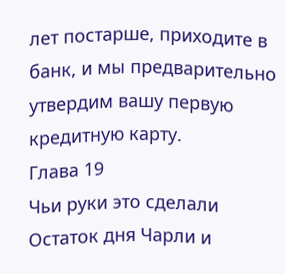лет постарше, приходите в банк, и мы предварительно утвердим вашу первую кредитную карту.
Глава 19
Чьи руки это сделали
Остаток дня Чарли и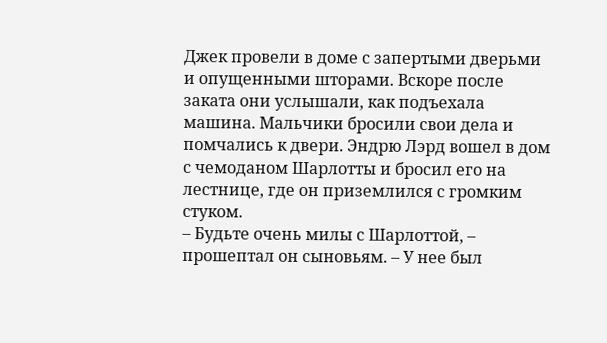Джек провели в доме с запертыми дверьми и опущенными шторами. Вскоре после заката они услышали, как подъехала машина. Мальчики бросили свои дела и помчались к двери. Эндрю Лэрд вошел в дом с чемоданом Шарлотты и бросил его на лестнице, где он приземлился с громким стуком.
– Будьте очень милы с Шарлоттой, – прошептал он сыновьям. – У нее был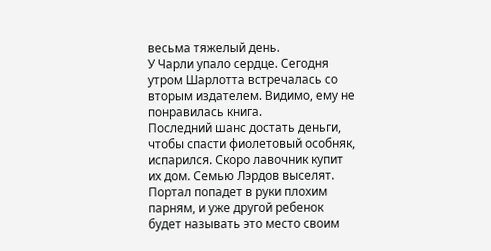весьма тяжелый день.
У Чарли упало сердце. Сегодня утром Шарлотта встречалась со вторым издателем. Видимо, ему не понравилась книга.
Последний шанс достать деньги, чтобы спасти фиолетовый особняк, испарился. Скоро лавочник купит их дом. Семью Лэрдов выселят. Портал попадет в руки плохим парням, и уже другой ребенок будет называть это место своим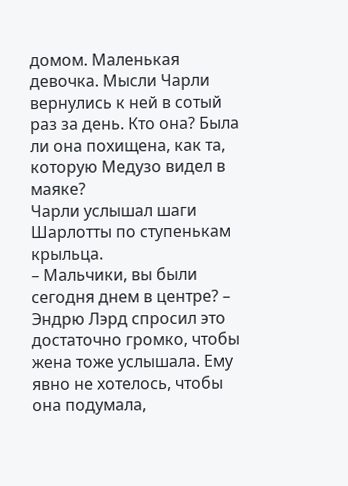домом. Маленькая девочка. Мысли Чарли вернулись к ней в сотый раз за день. Кто она? Была ли она похищена, как та, которую Медузо видел в маяке?
Чарли услышал шаги Шарлотты по ступенькам крыльца.
– Мальчики, вы были сегодня днем в центре? – Эндрю Лэрд спросил это достаточно громко, чтобы жена тоже услышала. Ему явно не хотелось, чтобы она подумала,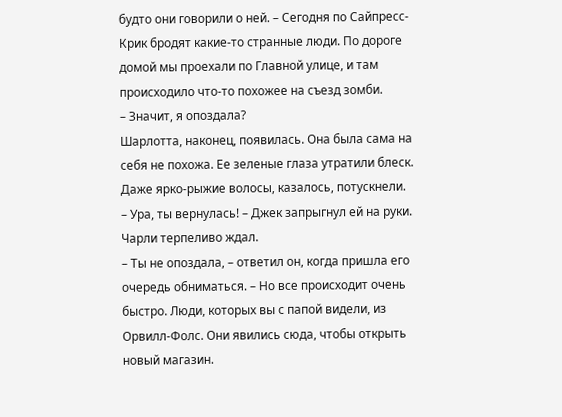будто они говорили о ней. – Сегодня по Сайпресс-Крик бродят какие-то странные люди. По дороге домой мы проехали по Главной улице, и там происходило что-то похожее на съезд зомби.
– Значит, я опоздала?
Шарлотта, наконец, появилась. Она была сама на себя не похожа. Ее зеленые глаза утратили блеск. Даже ярко-рыжие волосы, казалось, потускнели.
– Ура, ты вернулась! – Джек запрыгнул ей на руки.
Чарли терпеливо ждал.
– Ты не опоздала, – ответил он, когда пришла его очередь обниматься. – Но все происходит очень быстро. Люди, которых вы с папой видели, из Орвилл-Фолс. Они явились сюда, чтобы открыть новый магазин.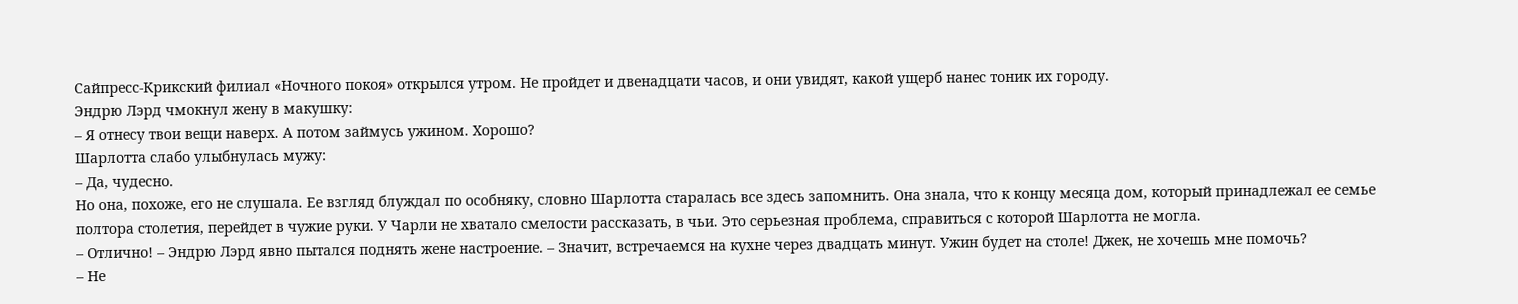Сайпресс-Крикский филиал «Ночного покоя» открылся утром. Не пройдет и двенадцати часов, и они увидят, какой ущерб нанес тоник их городу.
Эндрю Лэрд чмокнул жену в макушку:
– Я отнесу твои вещи наверх. А потом займусь ужином. Хорошо?
Шарлотта слабо улыбнулась мужу:
– Да, чудесно.
Но она, похоже, его не слушала. Ее взгляд блуждал по особняку, словно Шарлотта старалась все здесь запомнить. Она знала, что к концу месяца дом, который принадлежал ее семье полтора столетия, перейдет в чужие руки. У Чарли не хватало смелости рассказать, в чьи. Это серьезная проблема, справиться с которой Шарлотта не могла.
– Отлично! – Эндрю Лэрд явно пытался поднять жене настроение. – Значит, встречаемся на кухне через двадцать минут. Ужин будет на столе! Джек, не хочешь мне помочь?
– Не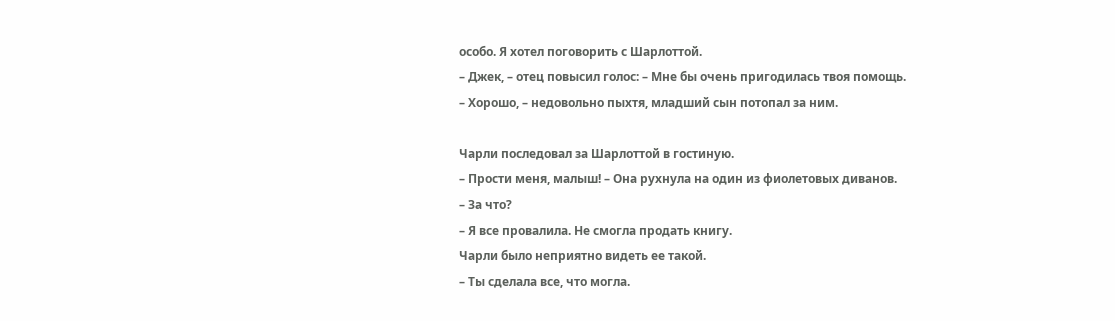особо. Я хотел поговорить с Шарлоттой.
– Джек, – отец повысил голос: – Мне бы очень пригодилась твоя помощь.
– Хорошо, – недовольно пыхтя, младший сын потопал за ним.

Чарли последовал за Шарлоттой в гостиную.
– Прости меня, малыш! – Она рухнула на один из фиолетовых диванов.
– За что?
– Я все провалила. Не смогла продать книгу.
Чарли было неприятно видеть ее такой.
– Ты сделала все, что могла.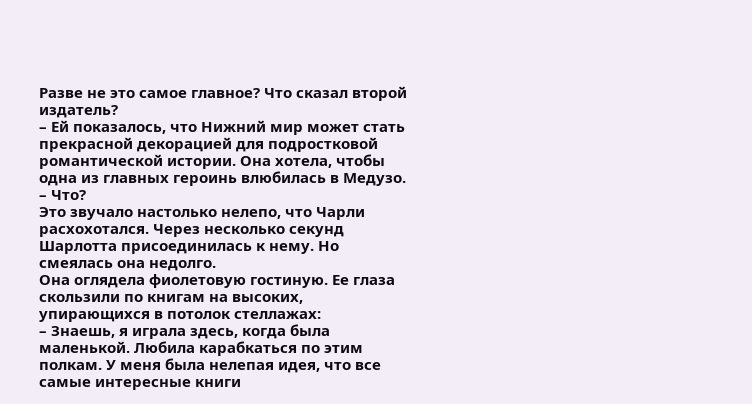Разве не это самое главное? Что сказал второй издатель?
– Ей показалось, что Нижний мир может стать прекрасной декорацией для подростковой романтической истории. Она хотела, чтобы одна из главных героинь влюбилась в Медузо.
– Что?
Это звучало настолько нелепо, что Чарли расхохотался. Через несколько секунд Шарлотта присоединилась к нему. Но смеялась она недолго.
Она оглядела фиолетовую гостиную. Ее глаза скользили по книгам на высоких, упирающихся в потолок стеллажах:
– Знаешь, я играла здесь, когда была маленькой. Любила карабкаться по этим полкам. У меня была нелепая идея, что все самые интересные книги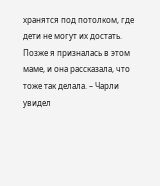хранятся под потолком, где дети не могут их достать. Позже я призналась в этом маме, и она рассказала, что тоже так делала. – Чарли увидел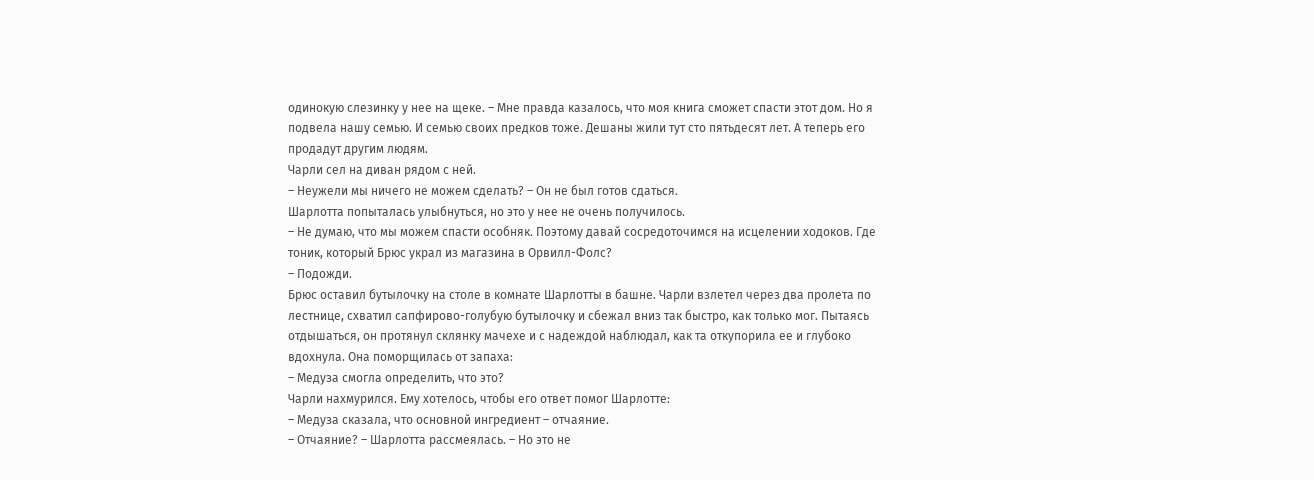одинокую слезинку у нее на щеке. – Мне правда казалось, что моя книга сможет спасти этот дом. Но я подвела нашу семью. И семью своих предков тоже. Дешаны жили тут сто пятьдесят лет. А теперь его продадут другим людям.
Чарли сел на диван рядом с ней.
– Неужели мы ничего не можем сделать? – Он не был готов сдаться.
Шарлотта попыталась улыбнуться, но это у нее не очень получилось.
– Не думаю, что мы можем спасти особняк. Поэтому давай сосредоточимся на исцелении ходоков. Где тоник, который Брюс украл из магазина в Орвилл-Фолс?
– Подожди.
Брюс оставил бутылочку на столе в комнате Шарлотты в башне. Чарли взлетел через два пролета по лестнице, схватил сапфирово-голубую бутылочку и сбежал вниз так быстро, как только мог. Пытаясь отдышаться, он протянул склянку мачехе и с надеждой наблюдал, как та откупорила ее и глубоко вдохнула. Она поморщилась от запаха:
– Медуза смогла определить, что это?
Чарли нахмурился. Ему хотелось, чтобы его ответ помог Шарлотте:
– Медуза сказала, что основной ингредиент – отчаяние.
– Отчаяние? – Шарлотта рассмеялась. – Но это не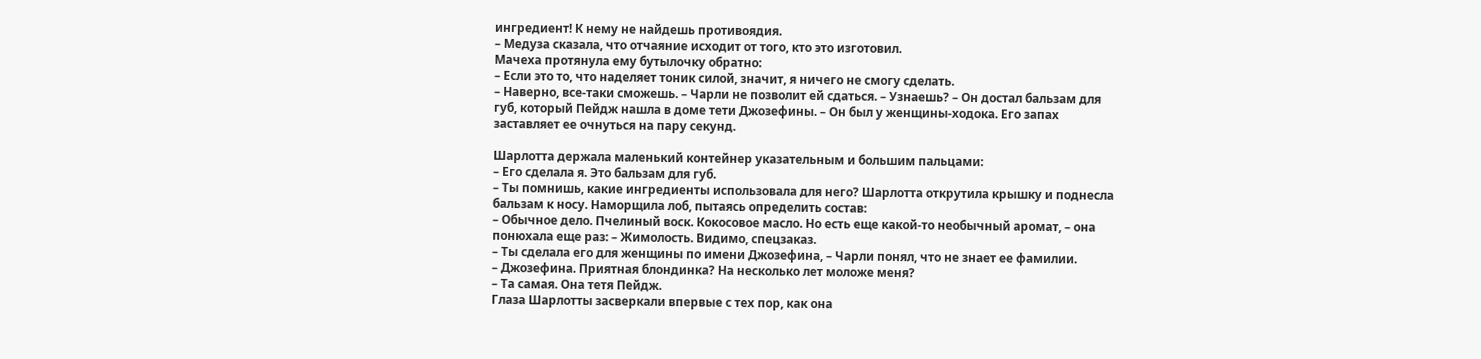ингредиент! К нему не найдешь противоядия.
– Медуза сказала, что отчаяние исходит от того, кто это изготовил.
Мачеха протянула ему бутылочку обратно:
– Если это то, что наделяет тоник силой, значит, я ничего не смогу сделать.
– Наверно, все-таки сможешь. – Чарли не позволит ей сдаться. – Узнаешь? – Он достал бальзам для губ, который Пейдж нашла в доме тети Джозефины. – Он был у женщины-ходока. Его запах заставляет ее очнуться на пару секунд.

Шарлотта держала маленький контейнер указательным и большим пальцами:
– Его сделала я. Это бальзам для губ.
– Ты помнишь, какие ингредиенты использовала для него? Шарлотта открутила крышку и поднесла бальзам к носу. Наморщила лоб, пытаясь определить состав:
– Обычное дело. Пчелиный воск. Кокосовое масло. Но есть еще какой-то необычный аромат, – она понюхала еще раз: – Жимолость. Видимо, спецзаказ.
– Ты сделала его для женщины по имени Джозефина, – Чарли понял, что не знает ее фамилии.
– Джозефина. Приятная блондинка? На несколько лет моложе меня?
– Та самая. Она тетя Пейдж.
Глаза Шарлотты засверкали впервые с тех пор, как она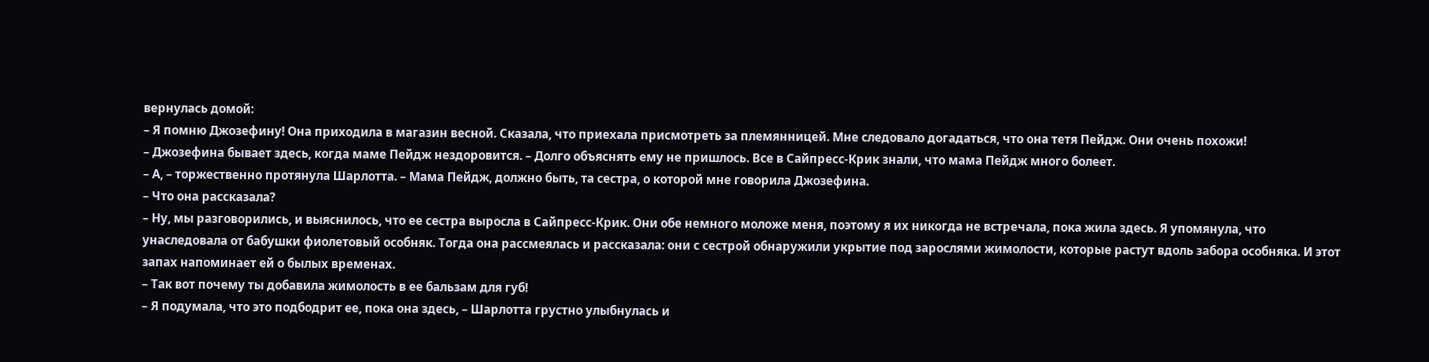вернулась домой:
– Я помню Джозефину! Она приходила в магазин весной. Сказала, что приехала присмотреть за племянницей. Мне следовало догадаться, что она тетя Пейдж. Они очень похожи!
– Джозефина бывает здесь, когда маме Пейдж нездоровится. – Долго объяснять ему не пришлось. Все в Сайпресс-Крик знали, что мама Пейдж много болеет.
– А, – торжественно протянула Шарлотта. – Мама Пейдж, должно быть, та сестра, о которой мне говорила Джозефина.
– Что она рассказала?
– Ну, мы разговорились, и выяснилось, что ее сестра выросла в Сайпресс-Крик. Они обе немного моложе меня, поэтому я их никогда не встречала, пока жила здесь. Я упомянула, что унаследовала от бабушки фиолетовый особняк. Тогда она рассмеялась и рассказала: они с сестрой обнаружили укрытие под зарослями жимолости, которые растут вдоль забора особняка. И этот запах напоминает ей о былых временах.
– Так вот почему ты добавила жимолость в ее бальзам для губ!
– Я подумала, что это подбодрит ее, пока она здесь, – Шарлотта грустно улыбнулась и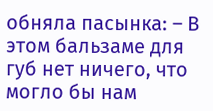обняла пасынка: – В этом бальзаме для губ нет ничего, что могло бы нам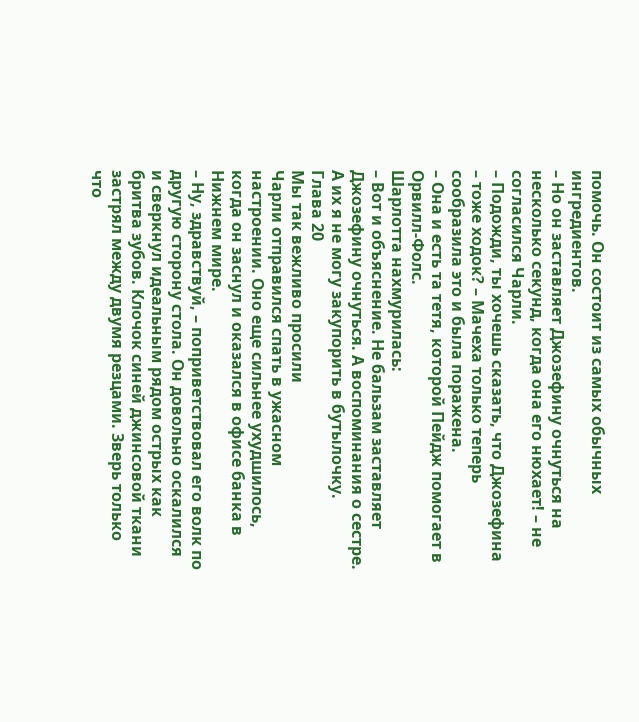помочь. Он состоит из самых обычных ингредиентов.
– Но он заставляет Джозефину очнуться на несколько секунд, когда она его нюхает! – не согласился Чарли.
– Подожди, ты хочешь сказать, что Джозефина – тоже ходок? – Мачеха только теперь сообразила это и была поражена.
– Она и есть та тетя, которой Пейдж помогает в Орвилл-Фолс.
Шарлотта нахмурилась:
– Вот и объяснение. Не бальзам заставляет Джозефину очнуться. А воспоминания о сестре. А их я не могу закупорить в бутылочку.
Глава 20
Мы так вежливо просили
Чарли отправился спать в ужасном настроении. Оно еще сильнее ухудшилось, когда он заснул и оказался в офисе банка в Нижнем мире.
– Ну, здравствуй, – поприветствовал его волк по другую сторону стола. Он довольно оскалился и сверкнул идеальным рядом острых как бритва зубов. Клочок синей джинсовой ткани застрял между двумя резцами. Зверь только что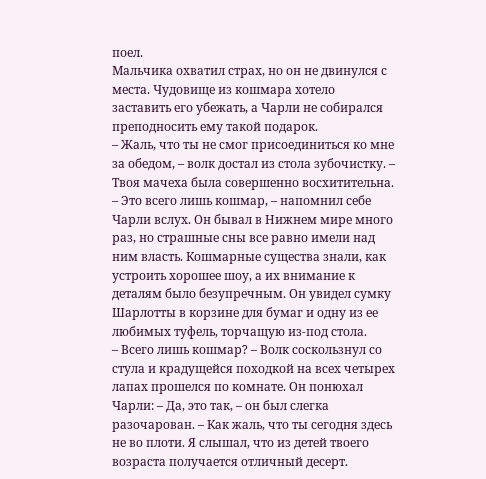поел.
Мальчика охватил страх, но он не двинулся с места. Чудовище из кошмара хотело заставить его убежать, а Чарли не собирался преподносить ему такой подарок.
– Жаль, что ты не смог присоединиться ко мне за обедом, – волк достал из стола зубочистку. – Твоя мачеха была совершенно восхитительна.
– Это всего лишь кошмар, – напомнил себе Чарли вслух. Он бывал в Нижнем мире много раз, но страшные сны все равно имели над ним власть. Кошмарные существа знали, как устроить хорошее шоу, а их внимание к деталям было безупречным. Он увидел сумку Шарлотты в корзине для бумаг и одну из ее любимых туфель, торчащую из-под стола.
– Всего лишь кошмар? – Волк соскользнул со стула и крадущейся походкой на всех четырех лапах прошелся по комнате. Он понюхал Чарли: – Да, это так, – он был слегка разочарован. – Как жаль, что ты сегодня здесь не во плоти. Я слышал, что из детей твоего возраста получается отличный десерт.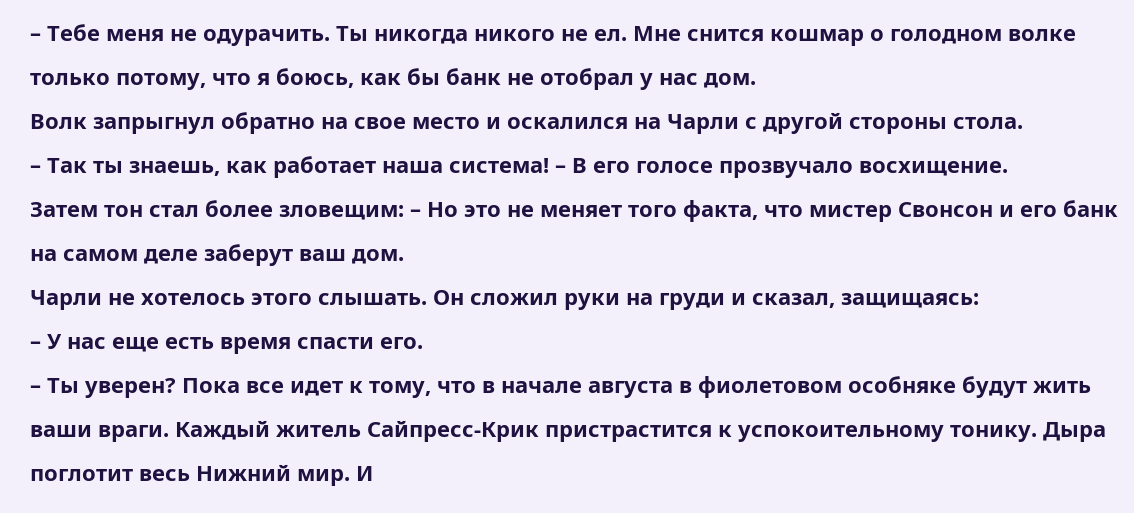– Тебе меня не одурачить. Ты никогда никого не ел. Мне снится кошмар о голодном волке только потому, что я боюсь, как бы банк не отобрал у нас дом.
Волк запрыгнул обратно на свое место и оскалился на Чарли с другой стороны стола.
– Так ты знаешь, как работает наша система! – В его голосе прозвучало восхищение.
Затем тон стал более зловещим: – Но это не меняет того факта, что мистер Свонсон и его банк на самом деле заберут ваш дом.
Чарли не хотелось этого слышать. Он сложил руки на груди и сказал, защищаясь:
– У нас еще есть время спасти его.
– Ты уверен? Пока все идет к тому, что в начале августа в фиолетовом особняке будут жить ваши враги. Каждый житель Сайпресс-Крик пристрастится к успокоительному тонику. Дыра поглотит весь Нижний мир. И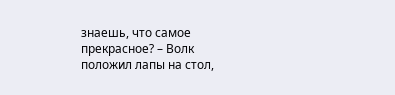знаешь, что самое прекрасное? – Волк положил лапы на стол,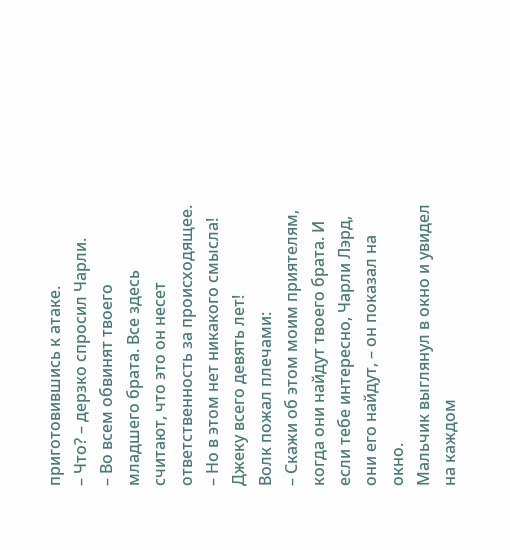приготовившись к атаке.
– Что? – дерзко спросил Чарли.
– Во всем обвинят твоего младшего брата. Все здесь считают, что это он несет ответственность за происходящее.
– Но в этом нет никакого смысла! Джеку всего девять лет!
Волк пожал плечами:
– Скажи об этом моим приятелям, когда они найдут твоего брата. И если тебе интересно, Чарли Лэрд, они его найдут, – он показал на окно.
Мальчик выглянул в окно и увидел на каждом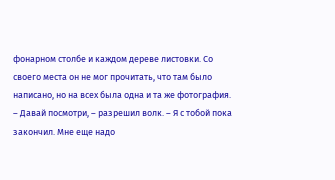фонарном столбе и каждом дереве листовки. Со своего места он не мог прочитать, что там было написано, но на всех была одна и та же фотография.
– Давай посмотри, – разрешил волк. – Я с тобой пока закончил. Мне еще надо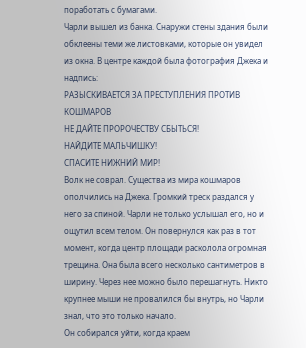поработать с бумагами.
Чарли вышел из банка. Снаружи стены здания были обклеены теми же листовками, которые он увидел из окна. В центре каждой была фотография Джека и надпись:
РАЗЫСКИВАЕТСЯ ЗА ПРЕСТУПЛЕНИЯ ПРОТИВ КОШМАРОВ
НЕ ДАЙТЕ ПРОРОЧЕСТВУ СБЫТЬСЯ!
НАЙДИТЕ МАЛЬЧИШКУ!
СПАСИТЕ НИЖНИЙ МИР!
Волк не соврал. Существа из мира кошмаров ополчились на Джека. Громкий треск раздался у него за спиной. Чарли не только услышал его, но и ощутил всем телом. Он повернулся как раз в тот момент, когда центр площади расколола огромная трещина. Она была всего несколько сантиметров в ширину. Через нее можно было перешагнуть. Никто крупнее мыши не провалился бы внутрь, но Чарли знал, что это только начало.
Он собирался уйти, когда краем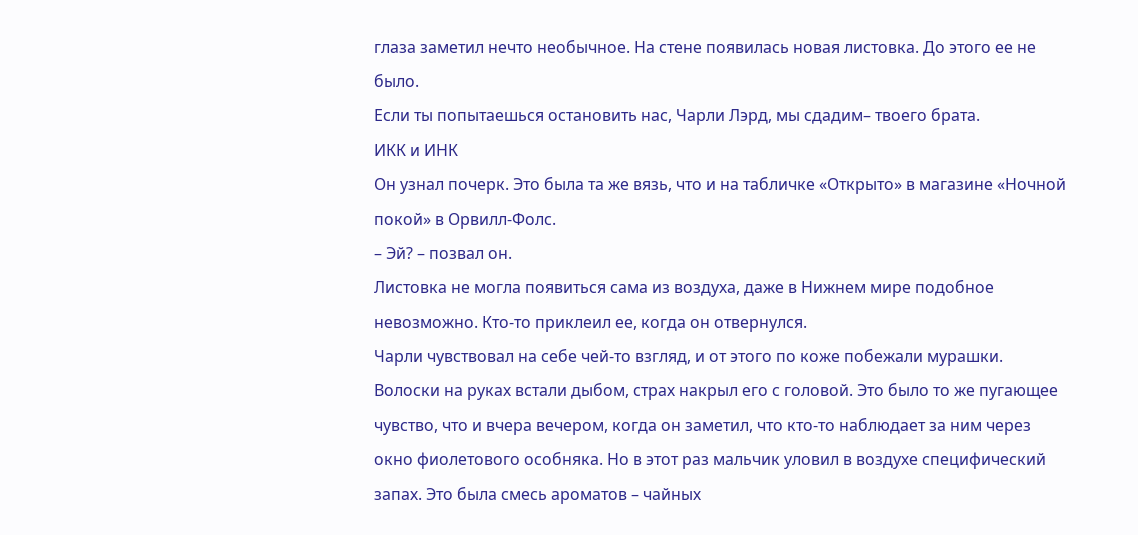глаза заметил нечто необычное. На стене появилась новая листовка. До этого ее не было.
Если ты попытаешься остановить нас, Чарли Лэрд, мы сдадим– твоего брата.
ИКК и ИНК
Он узнал почерк. Это была та же вязь, что и на табличке «Открыто» в магазине «Ночной покой» в Орвилл-Фолс.
– Эй? – позвал он.
Листовка не могла появиться сама из воздуха, даже в Нижнем мире подобное невозможно. Кто-то приклеил ее, когда он отвернулся.
Чарли чувствовал на себе чей-то взгляд, и от этого по коже побежали мурашки. Волоски на руках встали дыбом, страх накрыл его с головой. Это было то же пугающее чувство, что и вчера вечером, когда он заметил, что кто-то наблюдает за ним через окно фиолетового особняка. Но в этот раз мальчик уловил в воздухе специфический запах. Это была смесь ароматов – чайных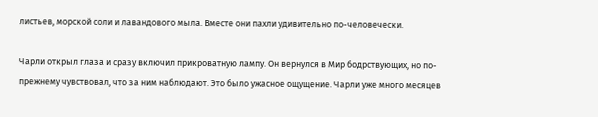листьев, морской соли и лавандового мыла. Вместе они пахли удивительно по-человечески.

Чарли открыл глаза и сразу включил прикроватную лампу. Он вернулся в Мир бодрствующих, но по-прежнему чувствовал, что за ним наблюдают. Это было ужасное ощущение. Чарли уже много месяцев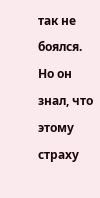так не боялся. Но он знал, что этому страху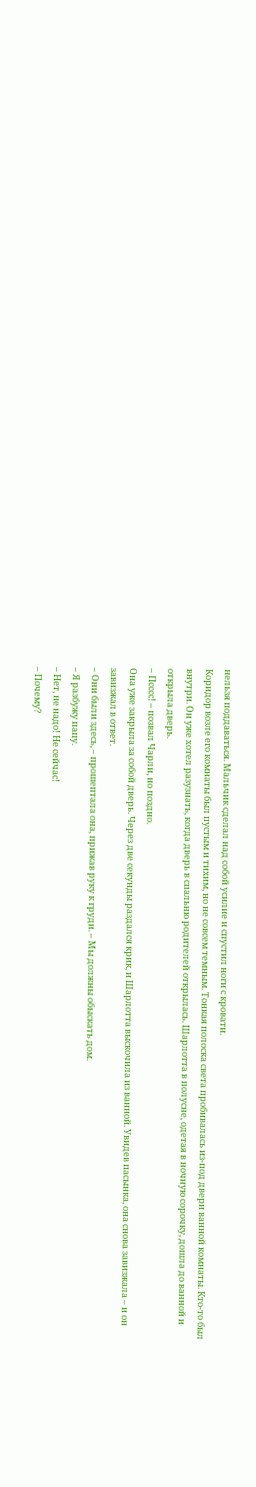нельзя поддаваться. Мальчик сделал над собой усилие и спустил ноги с кровати.
Коридор возле его комнаты был пустым и тихим, но не совсем темным. Тонкая полоска света пробивалась из-под двери ванной комнаты. Кто-то был внутри. Он уже хотел разузнать, когда дверь в спальню родителей открылась. Шарлотта в полусне, одетая в ночную сорочку, дошла до ванной и открыла дверь.
– Псссс! – позвал Чарли, но поздно.
Она уже закрыла за собой дверь. Через две секунды раздался крик, и Шарлотта выскочила из ванной. Увидев пасынка, она снова завизжала – и он завизжал в ответ.
– Они были здесь, – прошептала она, прижав руку к груди. – Мы должны обыскать дом.
– Я разбужу папу.
– Нет, не надо! Не сейчас!
– Почему?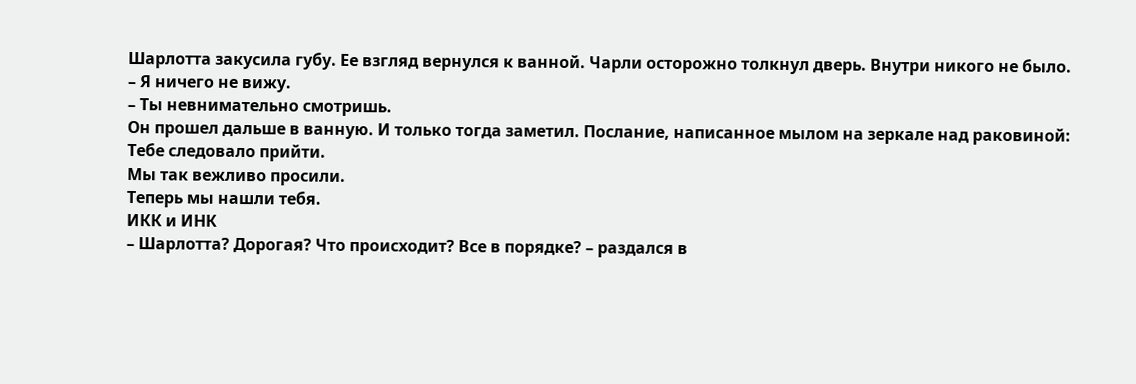Шарлотта закусила губу. Ее взгляд вернулся к ванной. Чарли осторожно толкнул дверь. Внутри никого не было.
– Я ничего не вижу.
– Ты невнимательно смотришь.
Он прошел дальше в ванную. И только тогда заметил. Послание, написанное мылом на зеркале над раковиной:
Тебе следовало прийти.
Мы так вежливо просили.
Теперь мы нашли тебя.
ИКК и ИНК
– Шарлотта? Дорогая? Что происходит? Все в порядке? – раздался в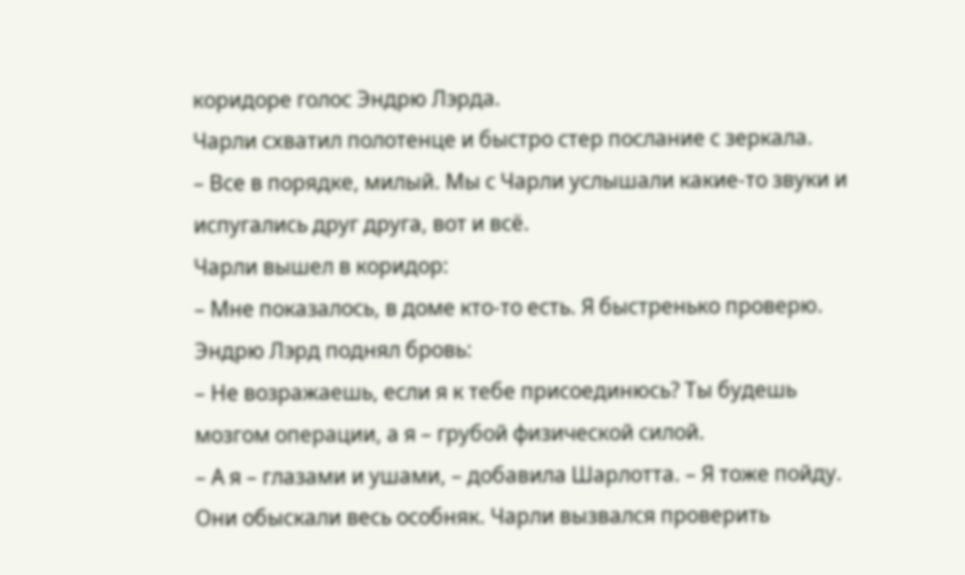коридоре голос Эндрю Лэрда.
Чарли схватил полотенце и быстро стер послание с зеркала.
– Все в порядке, милый. Мы с Чарли услышали какие-то звуки и испугались друг друга, вот и всё.
Чарли вышел в коридор:
– Мне показалось, в доме кто-то есть. Я быстренько проверю.
Эндрю Лэрд поднял бровь:
– Не возражаешь, если я к тебе присоединюсь? Ты будешь мозгом операции, а я – грубой физической силой.
– А я – глазами и ушами, – добавила Шарлотта. – Я тоже пойду.
Они обыскали весь особняк. Чарли вызвался проверить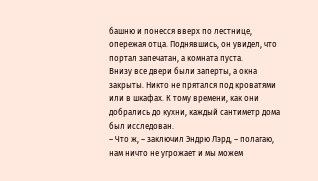башню и понесся вверх по лестнице, опережая отца. Поднявшись, он увидел, что портал запечатан, а комната пуста.
Внизу все двери были заперты, а окна закрыты. Никто не прятался под кроватями или в шкафах. К тому времени, как они добрались до кухни, каждый сантиметр дома был исследован.
– Что ж, – заключил Эндрю Лэрд, – полагаю, нам ничто не угрожает и мы можем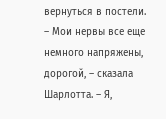вернуться в постели.
– Мои нервы все еще немного напряжены, дорогой, – сказала Шарлотта. – Я,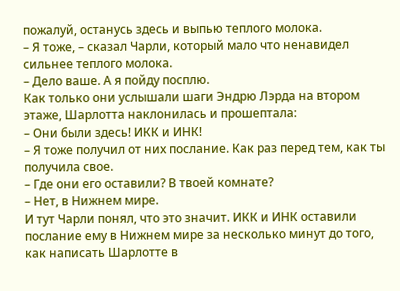пожалуй, останусь здесь и выпью теплого молока.
– Я тоже, – сказал Чарли, который мало что ненавидел сильнее теплого молока.
– Дело ваше. А я пойду посплю.
Как только они услышали шаги Эндрю Лэрда на втором этаже, Шарлотта наклонилась и прошептала:
– Они были здесь! ИКК и ИНК!
– Я тоже получил от них послание. Как раз перед тем, как ты получила свое.
– Где они его оставили? В твоей комнате?
– Нет, в Нижнем мире.
И тут Чарли понял, что это значит. ИКК и ИНК оставили послание ему в Нижнем мире за несколько минут до того, как написать Шарлотте в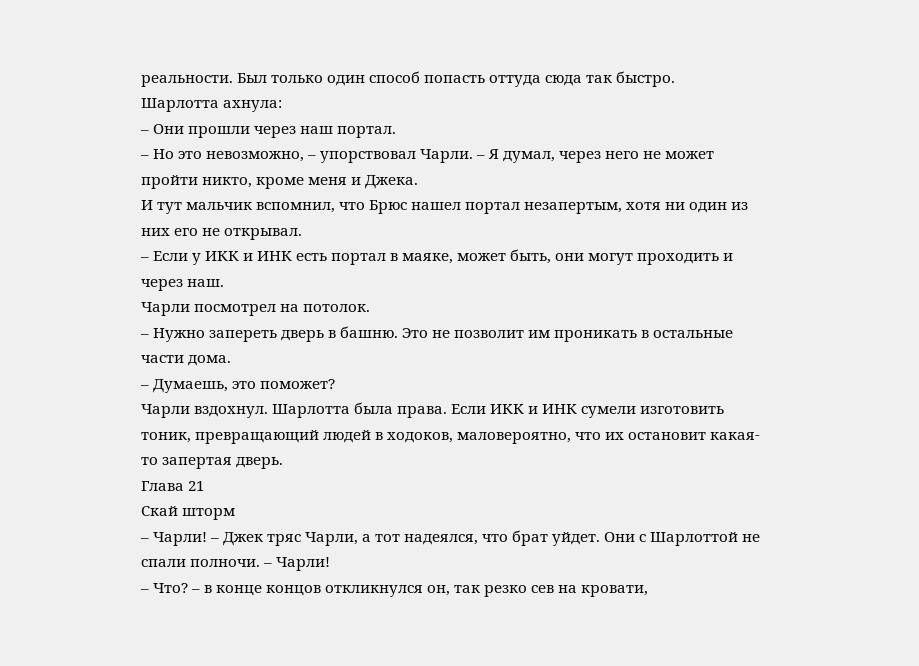реальности. Был только один способ попасть оттуда сюда так быстро.
Шарлотта ахнула:
– Они прошли через наш портал.
– Но это невозможно, – упорствовал Чарли. – Я думал, через него не может пройти никто, кроме меня и Джека.
И тут мальчик вспомнил, что Брюс нашел портал незапертым, хотя ни один из них его не открывал.
– Если у ИКК и ИНК есть портал в маяке, может быть, они могут проходить и через наш.
Чарли посмотрел на потолок.
– Нужно запереть дверь в башню. Это не позволит им проникать в остальные части дома.
– Думаешь, это поможет?
Чарли вздохнул. Шарлотта была права. Если ИКК и ИНК сумели изготовить тоник, превращающий людей в ходоков, маловероятно, что их остановит какая-то запертая дверь.
Глава 21
Скай шторм
– Чарли! – Джек тряс Чарли, а тот надеялся, что брат уйдет. Они с Шарлоттой не спали полночи. – Чарли!
– Что? – в конце концов откликнулся он, так резко сев на кровати,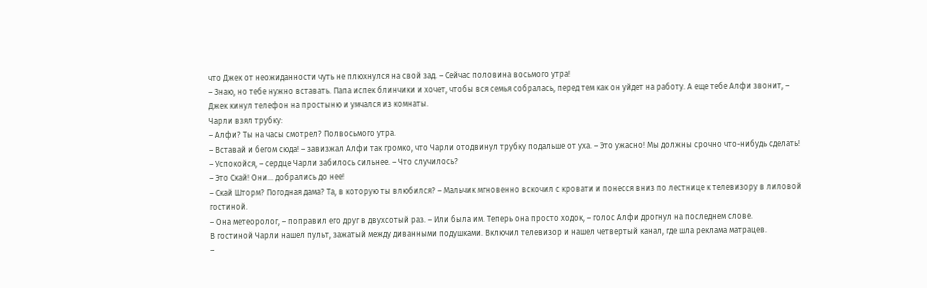что Джек от неожиданности чуть не плюхнулся на свой зад. – Сейчас половина восьмого утра!
– Знаю, но тебе нужно вставать. Папа испек блинчики и хочет, чтобы вся семья собралась, перед тем как он уйдет на работу. А еще тебе Алфи звонит, – Джек кинул телефон на простыню и умчался из комнаты.
Чарли взял трубку:
– Алфи? Ты на часы смотрел? Полвосьмого утра.
– Вставай и бегом сюда! – завизжал Алфи так громко, что Чарли отодвинул трубку подальше от уха. – Это ужасно! Мы должны срочно что-нибудь сделать!
– Успокойся, – сердце Чарли забилось сильнее. – Что случилось?
– Это Скай! Они… добрались до нее!
– Скай Шторм? Погодная дама? Та, в которую ты влюбился? – Мальчик мгновенно вскочил с кровати и понесся вниз по лестнице к телевизору в лиловой гостиной.
– Она метеоролог, – поправил его друг в двухсотый раз. – Или была им. Теперь она просто ходок, – голос Алфи дрогнул на последнем слове.
В гостиной Чарли нашел пульт, зажатый между диванными подушками. Включил телевизор и нашел четвертый канал, где шла реклама матрацев.
–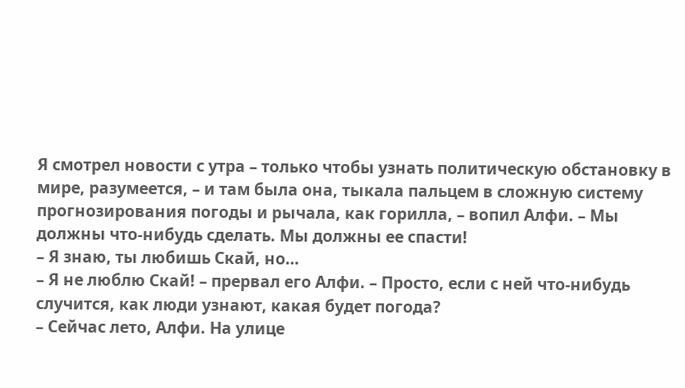Я смотрел новости с утра – только чтобы узнать политическую обстановку в мире, разумеется, – и там была она, тыкала пальцем в сложную систему прогнозирования погоды и рычала, как горилла, – вопил Алфи. – Мы должны что-нибудь сделать. Мы должны ее спасти!
– Я знаю, ты любишь Скай, но…
– Я не люблю Скай! – прервал его Алфи. – Просто, если с ней что-нибудь случится, как люди узнают, какая будет погода?
– Сейчас лето, Алфи. На улице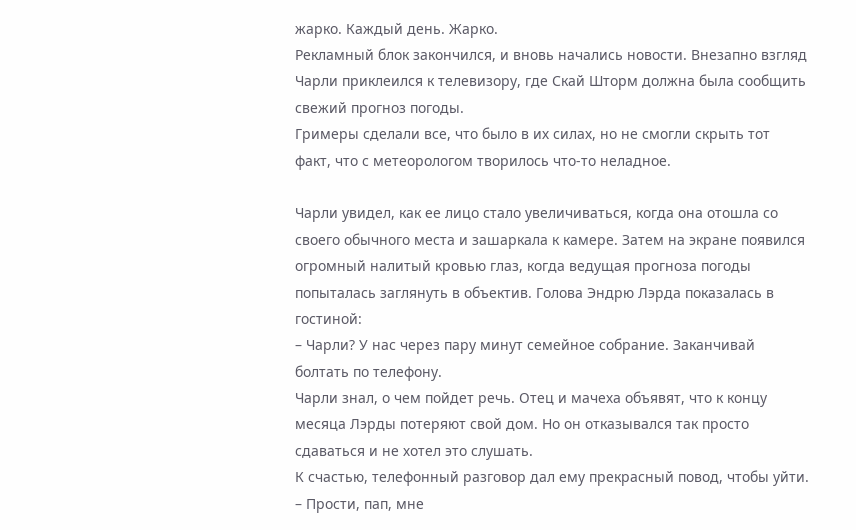жарко. Каждый день. Жарко.
Рекламный блок закончился, и вновь начались новости. Внезапно взгляд Чарли приклеился к телевизору, где Скай Шторм должна была сообщить свежий прогноз погоды.
Гримеры сделали все, что было в их силах, но не смогли скрыть тот факт, что с метеорологом творилось что-то неладное.

Чарли увидел, как ее лицо стало увеличиваться, когда она отошла со своего обычного места и зашаркала к камере. Затем на экране появился огромный налитый кровью глаз, когда ведущая прогноза погоды попыталась заглянуть в объектив. Голова Эндрю Лэрда показалась в гостиной:
– Чарли? У нас через пару минут семейное собрание. Заканчивай болтать по телефону.
Чарли знал, о чем пойдет речь. Отец и мачеха объявят, что к концу месяца Лэрды потеряют свой дом. Но он отказывался так просто сдаваться и не хотел это слушать.
К счастью, телефонный разговор дал ему прекрасный повод, чтобы уйти.
– Прости, пап, мне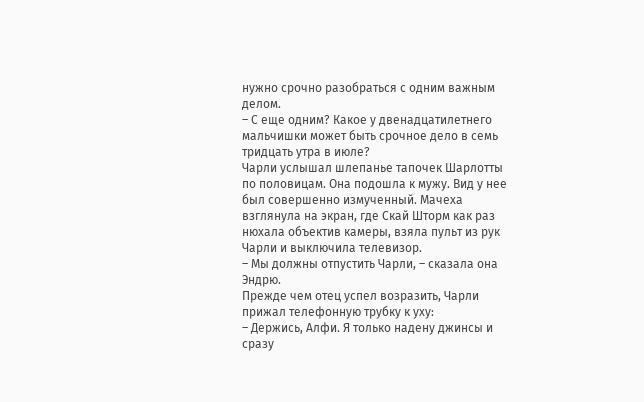нужно срочно разобраться с одним важным делом.
– С еще одним? Какое у двенадцатилетнего мальчишки может быть срочное дело в семь тридцать утра в июле?
Чарли услышал шлепанье тапочек Шарлотты по половицам. Она подошла к мужу. Вид у нее был совершенно измученный. Мачеха взглянула на экран, где Скай Шторм как раз нюхала объектив камеры, взяла пульт из рук Чарли и выключила телевизор.
– Мы должны отпустить Чарли, – сказала она Эндрю.
Прежде чем отец успел возразить, Чарли прижал телефонную трубку к уху:
– Держись, Алфи. Я только надену джинсы и сразу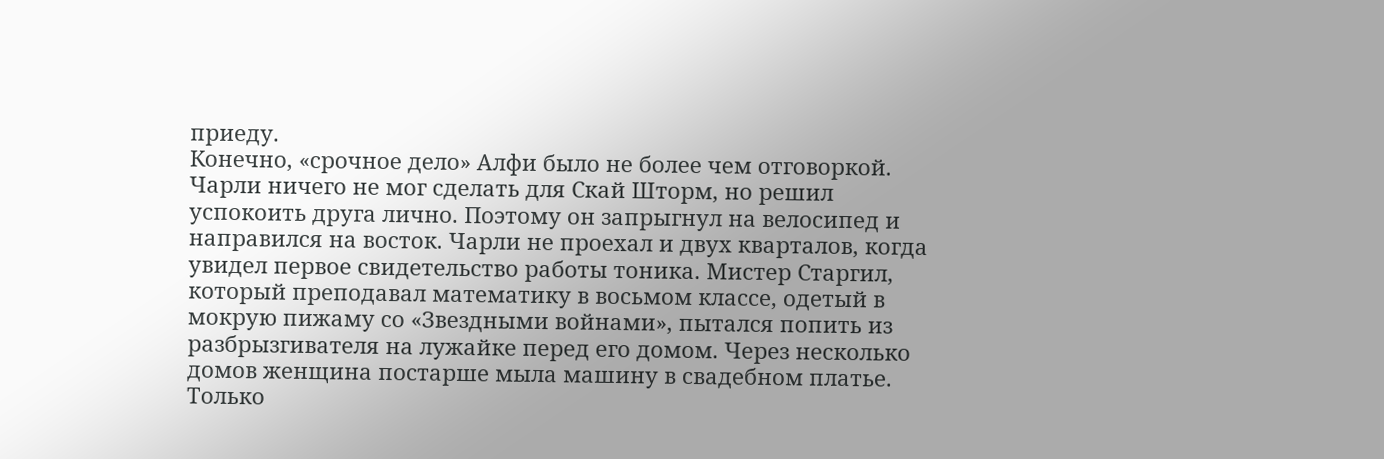приеду.
Конечно, «срочное дело» Алфи было не более чем отговоркой. Чарли ничего не мог сделать для Скай Шторм, но решил успокоить друга лично. Поэтому он запрыгнул на велосипед и направился на восток. Чарли не проехал и двух кварталов, когда увидел первое свидетельство работы тоника. Мистер Старгил, который преподавал математику в восьмом классе, одетый в мокрую пижаму со «Звездными войнами», пытался попить из разбрызгивателя на лужайке перед его домом. Через несколько домов женщина постарше мыла машину в свадебном платье.
Только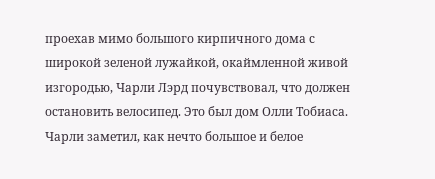проехав мимо большого кирпичного дома с широкой зеленой лужайкой, окаймленной живой изгородью, Чарли Лэрд почувствовал, что должен остановить велосипед. Это был дом Олли Тобиаса. Чарли заметил, как нечто большое и белое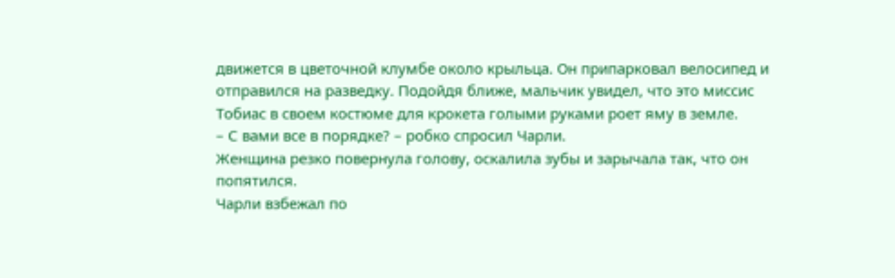движется в цветочной клумбе около крыльца. Он припарковал велосипед и отправился на разведку. Подойдя ближе, мальчик увидел, что это миссис Тобиас в своем костюме для крокета голыми руками роет яму в земле.
– С вами все в порядке? – робко спросил Чарли.
Женщина резко повернула голову, оскалила зубы и зарычала так, что он попятился.
Чарли взбежал по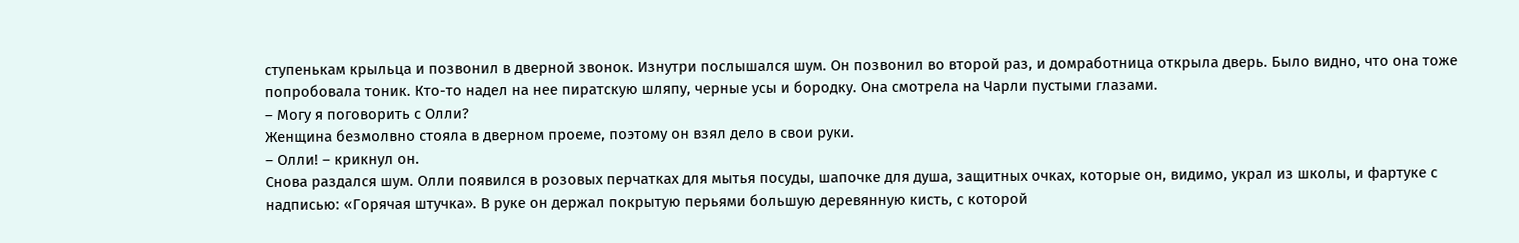ступенькам крыльца и позвонил в дверной звонок. Изнутри послышался шум. Он позвонил во второй раз, и домработница открыла дверь. Было видно, что она тоже попробовала тоник. Кто-то надел на нее пиратскую шляпу, черные усы и бородку. Она смотрела на Чарли пустыми глазами.
– Могу я поговорить с Олли?
Женщина безмолвно стояла в дверном проеме, поэтому он взял дело в свои руки.
– Олли! – крикнул он.
Снова раздался шум. Олли появился в розовых перчатках для мытья посуды, шапочке для душа, защитных очках, которые он, видимо, украл из школы, и фартуке с надписью: «Горячая штучка». В руке он держал покрытую перьями большую деревянную кисть, с которой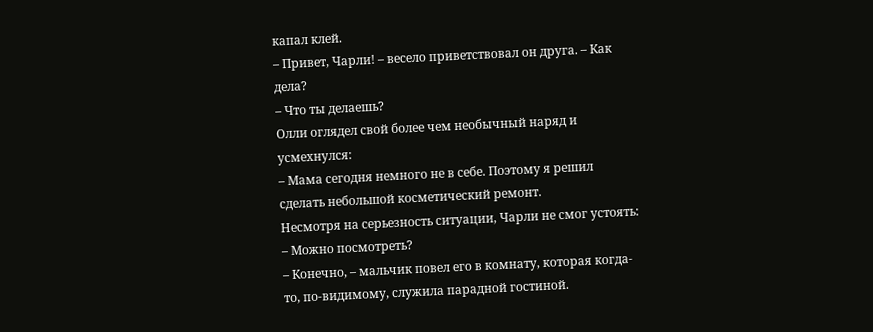капал клей.
– Привет, Чарли! – весело приветствовал он друга. – Как дела?
– Что ты делаешь?
Олли оглядел свой более чем необычный наряд и усмехнулся:
– Мама сегодня немного не в себе. Поэтому я решил сделать небольшой косметический ремонт.
Несмотря на серьезность ситуации, Чарли не смог устоять:
– Можно посмотреть?
– Конечно, – мальчик повел его в комнату, которая когда-то, по-видимому, служила парадной гостиной.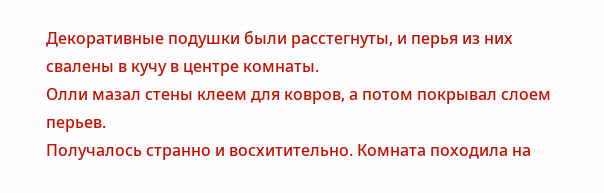Декоративные подушки были расстегнуты, и перья из них свалены в кучу в центре комнаты.
Олли мазал стены клеем для ковров, а потом покрывал слоем перьев.
Получалось странно и восхитительно. Комната походила на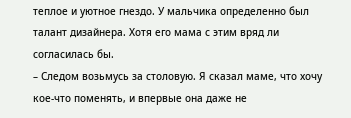теплое и уютное гнездо. У мальчика определенно был талант дизайнера. Хотя его мама с этим вряд ли согласилась бы.
– Следом возьмусь за столовую. Я сказал маме, что хочу кое-что поменять, и впервые она даже не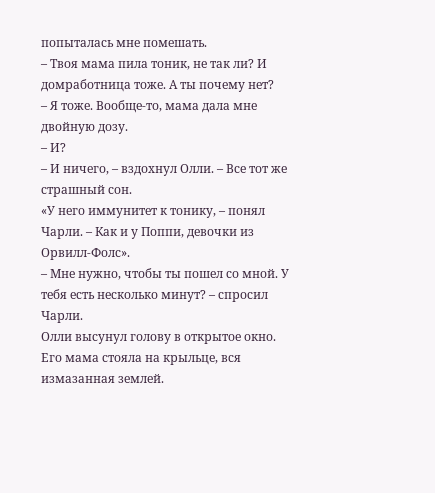попыталась мне помешать.
– Твоя мама пила тоник, не так ли? И домработница тоже. А ты почему нет?
– Я тоже. Вообще-то, мама дала мне двойную дозу.
– И?
– И ничего, – вздохнул Олли. – Все тот же страшный сон.
«У него иммунитет к тонику, – понял Чарли. – Как и у Поппи, девочки из Орвилл-Фолс».
– Мне нужно, чтобы ты пошел со мной. У тебя есть несколько минут? – спросил Чарли.
Олли высунул голову в открытое окно. Его мама стояла на крыльце, вся измазанная землей.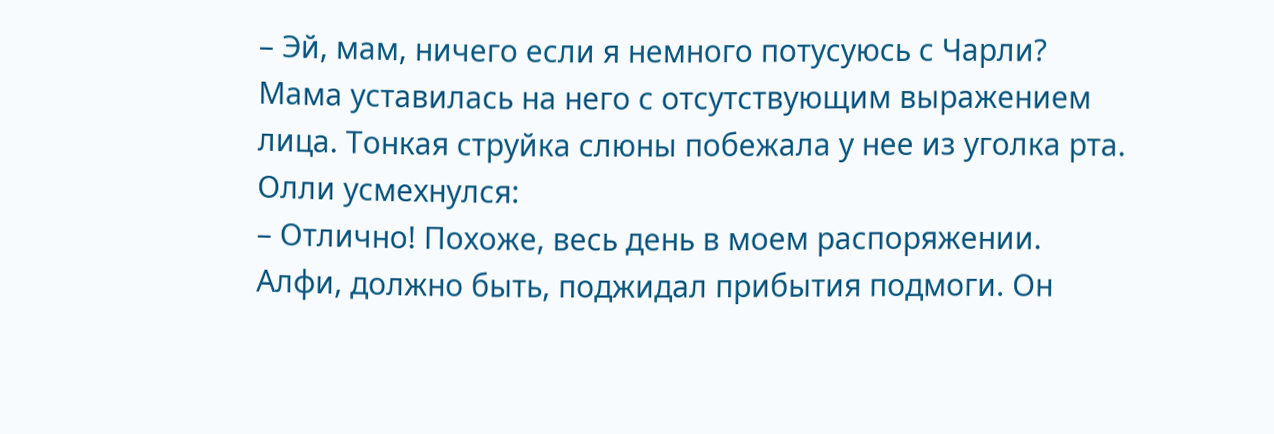– Эй, мам, ничего если я немного потусуюсь с Чарли?
Мама уставилась на него с отсутствующим выражением лица. Тонкая струйка слюны побежала у нее из уголка рта. Олли усмехнулся:
– Отлично! Похоже, весь день в моем распоряжении.
Алфи, должно быть, поджидал прибытия подмоги. Он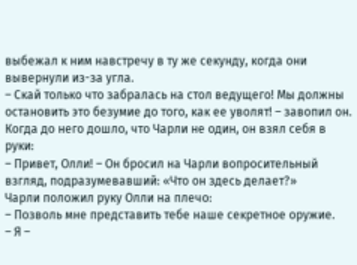выбежал к ним навстречу в ту же секунду, когда они вывернули из-за угла.
– Скай только что забралась на стол ведущего! Мы должны остановить это безумие до того, как ее уволят! – завопил он.
Когда до него дошло, что Чарли не один, он взял себя в руки:
– Привет, Олли! – Он бросил на Чарли вопросительный взгляд, подразумевавший: «Что он здесь делает?»
Чарли положил руку Олли на плечо:
– Позволь мне представить тебе наше секретное оружие.
– Я –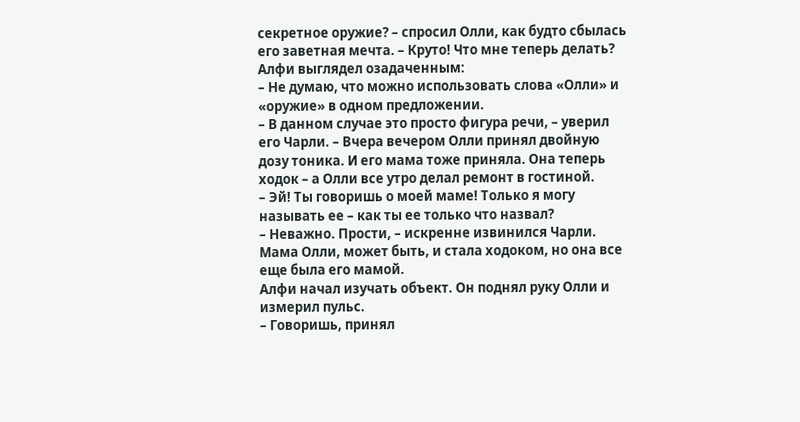секретное оружие? – спросил Олли, как будто сбылась его заветная мечта. – Круто! Что мне теперь делать?
Алфи выглядел озадаченным:
– Не думаю, что можно использовать слова «Олли» и «оружие» в одном предложении.
– В данном случае это просто фигура речи, – уверил его Чарли. – Вчера вечером Олли принял двойную дозу тоника. И его мама тоже приняла. Она теперь ходок – а Олли все утро делал ремонт в гостиной.
– Эй! Ты говоришь о моей маме! Только я могу называть ее – как ты ее только что назвал?
– Неважно. Прости, – искренне извинился Чарли.
Мама Олли, может быть, и стала ходоком, но она все еще была его мамой.
Алфи начал изучать объект. Он поднял руку Олли и измерил пульс.
– Говоришь, принял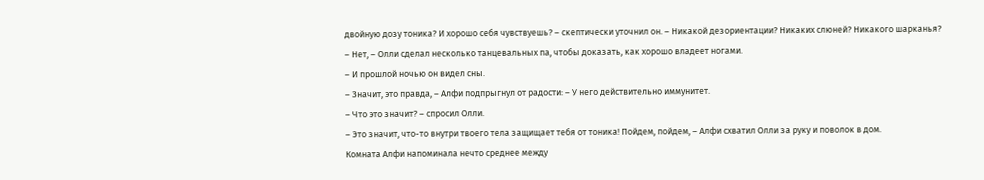двойную дозу тоника? И хорошо себя чувствуешь? – скептически уточнил он. – Никакой дезориентации? Никаких слюней? Никакого шарканья?
– Нет, – Олли сделал несколько танцевальных па, чтобы доказать, как хорошо владеет ногами.
– И прошлой ночью он видел сны.
– Значит, это правда, – Алфи подпрыгнул от радости: – У него действительно иммунитет.
– Что это значит? – спросил Олли.
– Это значит, что-то внутри твоего тела защищает тебя от тоника! Пойдем, пойдем, – Алфи схватил Олли за руку и поволок в дом.
Комната Алфи напоминала нечто среднее между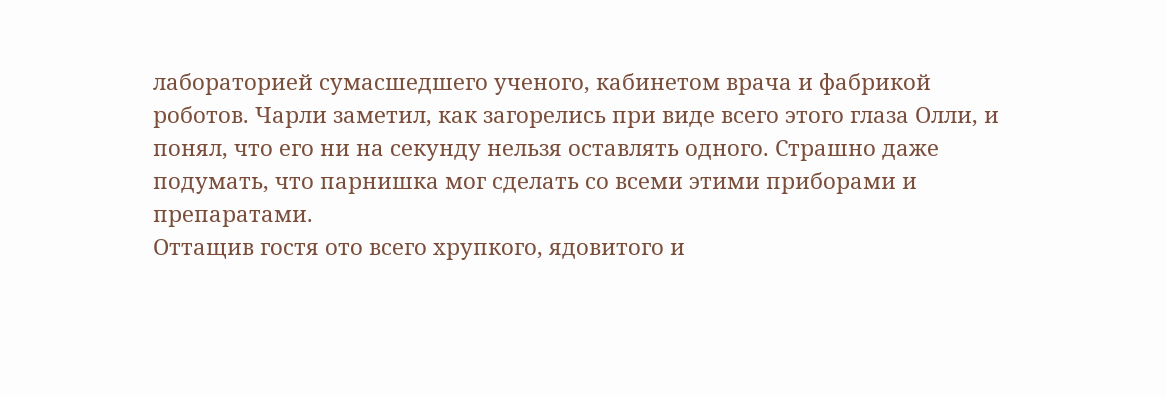лабораторией сумасшедшего ученого, кабинетом врача и фабрикой роботов. Чарли заметил, как загорелись при виде всего этого глаза Олли, и понял, что его ни на секунду нельзя оставлять одного. Страшно даже подумать, что парнишка мог сделать со всеми этими приборами и препаратами.
Оттащив гостя ото всего хрупкого, ядовитого и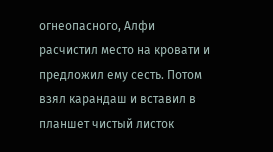огнеопасного, Алфи расчистил место на кровати и предложил ему сесть. Потом взял карандаш и вставил в планшет чистый листок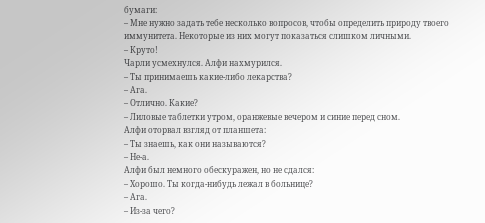бумаги:
– Мне нужно задать тебе несколько вопросов, чтобы определить природу твоего иммунитета. Некоторые из них могут показаться слишком личными.
– Круто!
Чарли усмехнулся. Алфи нахмурился.
– Ты принимаешь какие-либо лекарства?
– Ага.
– Отлично. Какие?
– Лиловые таблетки утром, оранжевые вечером и синие перед сном.
Алфи оторвал взгляд от планшета:
– Ты знаешь, как они называются?
– Не-а.
Алфи был немного обескуражен, но не сдался:
– Хорошо. Ты когда-нибудь лежал в больнице?
– Ага.
– Из-за чего?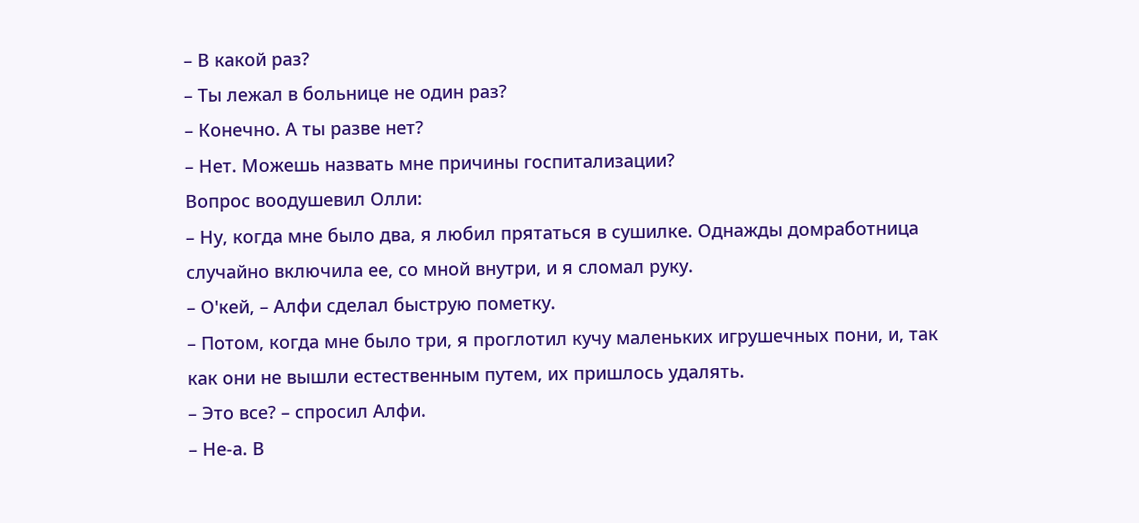– В какой раз?
– Ты лежал в больнице не один раз?
– Конечно. А ты разве нет?
– Нет. Можешь назвать мне причины госпитализации?
Вопрос воодушевил Олли:
– Ну, когда мне было два, я любил прятаться в сушилке. Однажды домработница случайно включила ее, со мной внутри, и я сломал руку.
– О'кей, – Алфи сделал быструю пометку.
– Потом, когда мне было три, я проглотил кучу маленьких игрушечных пони, и, так как они не вышли естественным путем, их пришлось удалять.
– Это все? – спросил Алфи.
– Не-а. В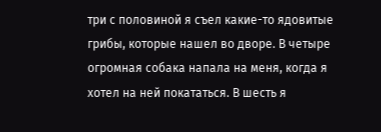три с половиной я съел какие-то ядовитые грибы, которые нашел во дворе. В четыре огромная собака напала на меня, когда я хотел на ней покататься. В шесть я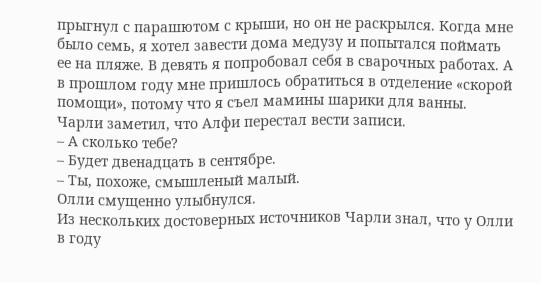прыгнул с парашютом с крыши, но он не раскрылся. Когда мне было семь, я хотел завести дома медузу и попытался поймать ее на пляже. В девять я попробовал себя в сварочных работах. А в прошлом году мне пришлось обратиться в отделение «скорой помощи», потому что я съел мамины шарики для ванны.
Чарли заметил, что Алфи перестал вести записи.
– А сколько тебе?
– Будет двенадцать в сентябре.
– Ты, похоже, смышленый малый.
Олли смущенно улыбнулся.
Из нескольких достоверных источников Чарли знал, что у Олли в году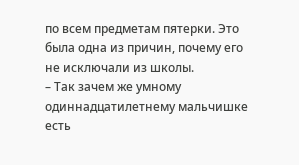по всем предметам пятерки. Это была одна из причин, почему его не исключали из школы.
– Так зачем же умному одиннадцатилетнему мальчишке есть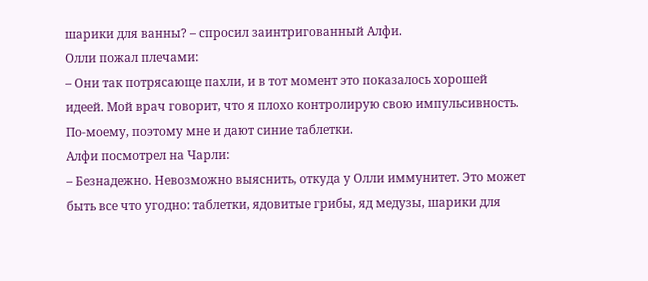шарики для ванны? – спросил заинтригованный Алфи.
Олли пожал плечами:
– Они так потрясающе пахли, и в тот момент это показалось хорошей идеей. Мой врач говорит, что я плохо контролирую свою импульсивность. По-моему, поэтому мне и дают синие таблетки.
Алфи посмотрел на Чарли:
– Безнадежно. Невозможно выяснить, откуда у Олли иммунитет. Это может быть все что угодно: таблетки, ядовитые грибы, яд медузы, шарики для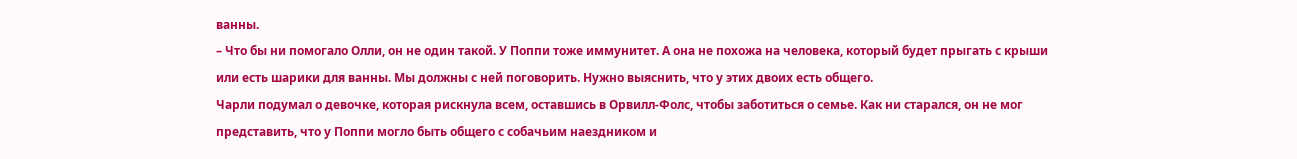ванны.
– Что бы ни помогало Олли, он не один такой. У Поппи тоже иммунитет. А она не похожа на человека, который будет прыгать с крыши или есть шарики для ванны. Мы должны с ней поговорить. Нужно выяснить, что у этих двоих есть общего.
Чарли подумал о девочке, которая рискнула всем, оставшись в Орвилл-Фолс, чтобы заботиться о семье. Как ни старался, он не мог представить, что у Поппи могло быть общего с собачьим наездником и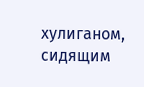хулиганом, сидящим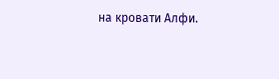на кровати Алфи.